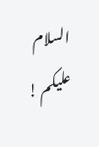السلام علیکم !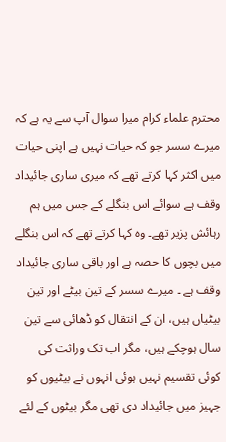محترم علماء کرام میرا سوال آپ سے یہ ہے کہ میرے سسر جو کہ حیات نہیں ہے اپنی حیات میں اکثر کہا کرتے تھے کہ میری ساری جائیداد وقف ہے سوائے اس بنگلے کے جس میں ہم رہائش پزیر تھے۔ وہ کہا کرتے تھے کہ اس بنگلے میں بچوں کا حصہ ہے اور باقی ساری جائیداد وقف ہے ۔ میرے سسر کے تین بیٹے اور تین بیٹیاں ہیں، ان کے انتقال کو ڈھائی سے تین سال ہوچکے ہیں، مگر اب تک وراثت کی کوئی تقسیم نہیں ہوئی انہوں نے بیٹیوں کو جہیز میں جائیداد دی تھی مگر بیٹوں کے لئے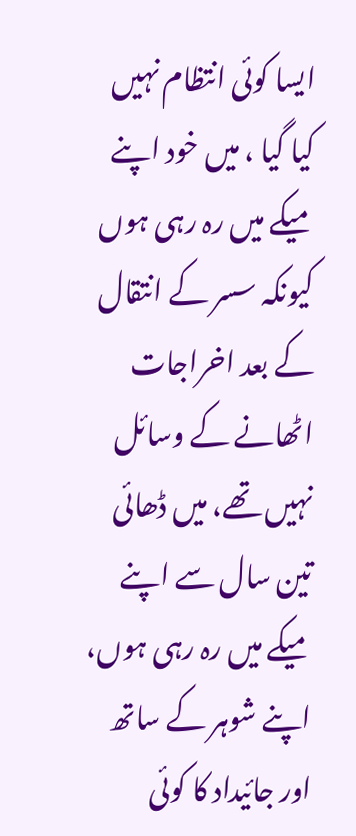ایسا کوئی انتظام نہیں کیا گیا ، میں خود اپنے میکے میں رہ رہی ہوں کیونکہ سسر کے انتقال کے بعد اخراجات اٹھانے کے وسائل نہیں تھے، میں ڈھائی تین سال سے اپنے میکے میں رہ رہی ہوں، اپنے شوہر کے ساتھ اور جائیداد کا کوئی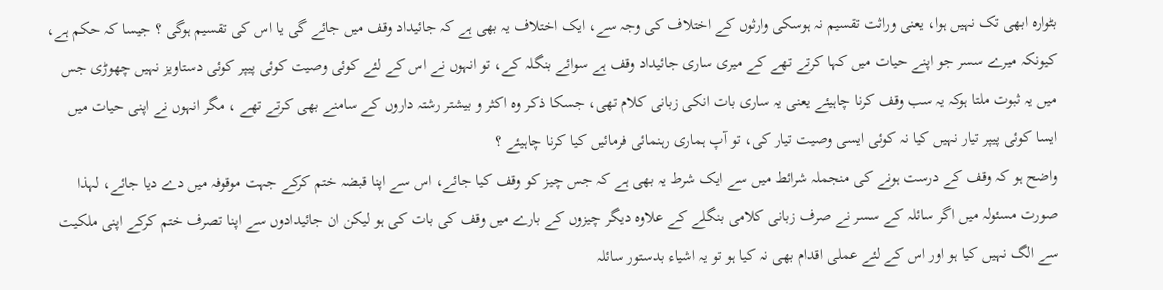بٹوارہ ابھی تک نہیں ہوا، یعنی وراثت تقسیم نہ ہوسکی وارثوں کے اختلاف کی وجہ سے، ایک اختلاف یہ بھی ہے کہ جائیداد وقف میں جائے گی یا اس کی تقسیم ہوگی ؟ جیسا کہ حکم ہے، کیونکہ میرے سسر جو اپنے حیات میں کہا کرتے تھے کے میری ساری جائیداد وقف ہے سوائے بنگلہ کے، تو انہوں نے اس کے لئے کوئی وصیت کوئی پیپر کوئی دستاویز نہیں چھوڑی جس میں یہ ثبوت ملتا ہوکہ یہ سب وقف کرنا چاہیئے یعنی یہ ساری بات انکی زبانی کلام تھی، جسکا ذکر وہ اکثر و بیشتر رشتہ داروں کے سامنے بھی کرتے تھے ، مگر انہوں نے اپنی حیات میں ایسا کوئی پیپر تیار نہیں کیا نہ کوئی ایسی وصیت تیار کی، تو آپ ہماری رہنمائی فرمائیں کیا کرنا چاہیئے ؟
واضح ہو کہ وقف کے درست ہونے کی منجملہ شرائط میں سے ایک شرط یہ بھی ہے کہ جس چیز کو وقف کیا جائے، اس سے اپنا قبضہ ختم کرکے جہت موقوفہ میں دے دیا جائے، لہذا صورت مسئولہ میں اگر سائلہ کے سسر نے صرف زبانی کلامی بنگلے کے علاوہ دیگر چیزوں کے بارے میں وقف کی بات کی ہو لیکن ان جائیدادوں سے اپنا تصرف ختم کرکے اپنی ملکیت سے الگ نہیں کیا ہو اور اس کے لئے عملی اقدام بھی نہ کیا ہو تو یہ اشیاء بدستور سائلہ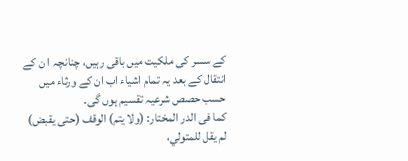کے سسر کی ملکیت میں باقی رہیں، چنانچہ ا ن کے انتقال کے بعد یہ تمام اشیاء اب ان کے ورثاء میں حسب حصص شرعیہ تقسیم ہوں گی۔
کما فی الدر المختار: (ولا يتم) الوقف (حتى يقبض) لم يقل للمتولي،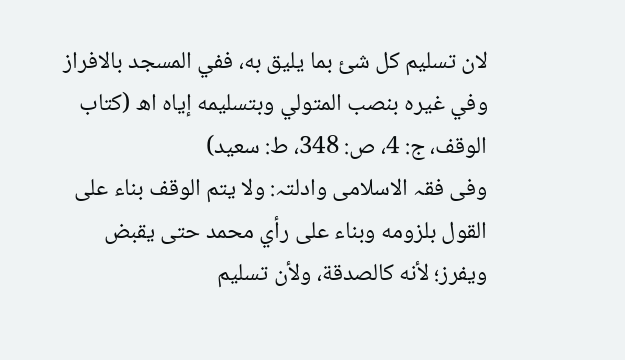لان تسليم كل شئ بما يليق به، ففي المسجد بالافراز وفي غيره بنصب المتولي وبتسليمه إياه اھ (کتاب الوقف، ج: 4، ص: 348، ط: سعید)
وفی فقہ الاسلامی وادلتہ: ولا يتم الوقف بناء على القول بلزومه وبناء على رأي محمد حتى يقبض ويفرز؛ لأنه كالصدقة، ولأن تسليم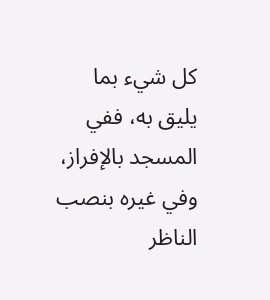كل شيء بما يليق به، ففي المسجد بالإفراز، وفي غيره بنصب الناظر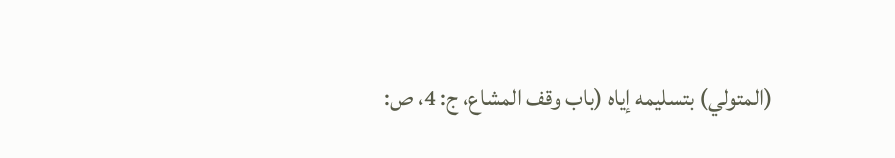(المتولي) بتسليمه إياه (باب وقف المشاع، ج: 4، ص: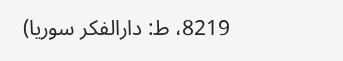8219، ط: دارالفکر سوریا)